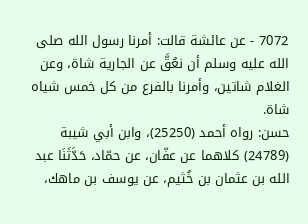7072 - عن عائشة قالت: أمرنا رسول الله صلى الله عليه وسلم أن نعُقَّ عن الجارية شاة، وعن الغلام شاتين، وأمرنا بالفرع من كل خمس شياه شاة.
حسن: رواه أحمد (25250)، وابن أبي شيبة (24789) كلاهما عن عفّان، عن حمّاد، حَدَّثَنَا عبد الله بن عثمان بن خُثيم، عن يوسف بن ماهك،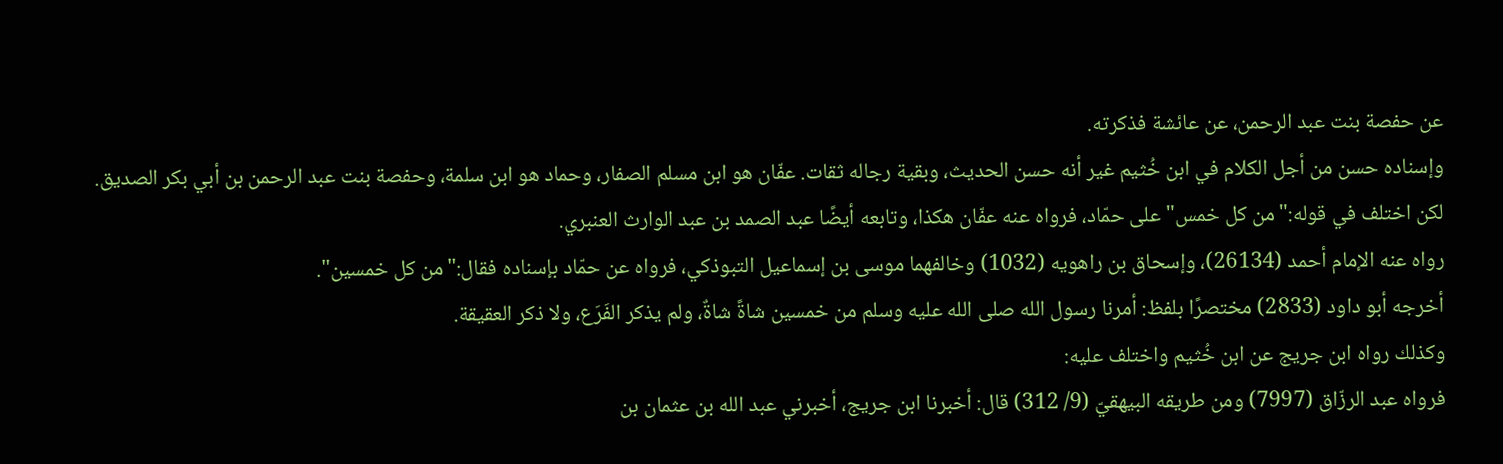عن حفصة بنت عبد الرحمن، عن عائشة فذكرته.
وإسناده حسن من أجل الكلام في ابن خُثيم غير أنه حسن الحديث، وبقية رجاله ثقات. عفّان هو ابن مسلم الصفار، وحماد هو ابن سلمة، وحفصة بنت عبد الرحمن بن أبي بكر الصديق.
لكن اختلف في قوله:"من كل خمس" على حمّاد، فرواه عنه عفّان هكذا، وتابعه أيضًا عبد الصمد بن عبد الوارث العنبري.
رواه عنه الإمام أحمد (26134)، وإسحاق بن راهويه (1032) وخالفهما موسى بن إسماعيل التبوذكي، فرواه عن حمّاد بإسناده فقال:"من كل خمسين".
أخرجه أبو داود (2833) مختصرًا بلفظ: أمرنا رسول الله صلى الله عليه وسلم من خمسين شاةً شاةٌ، ولم يذكر الفَرَع، ولا ذكر العقيقة.
وكذلك رواه ابن جريج عن ابن خُثيم واختلف عليه:
فرواه عبد الرزّاق (7997) ومن طريقه البيهقيّ (9/ 312) قال: أخبرنا ابن جريج، أخبرني عبد الله بن عثمان بن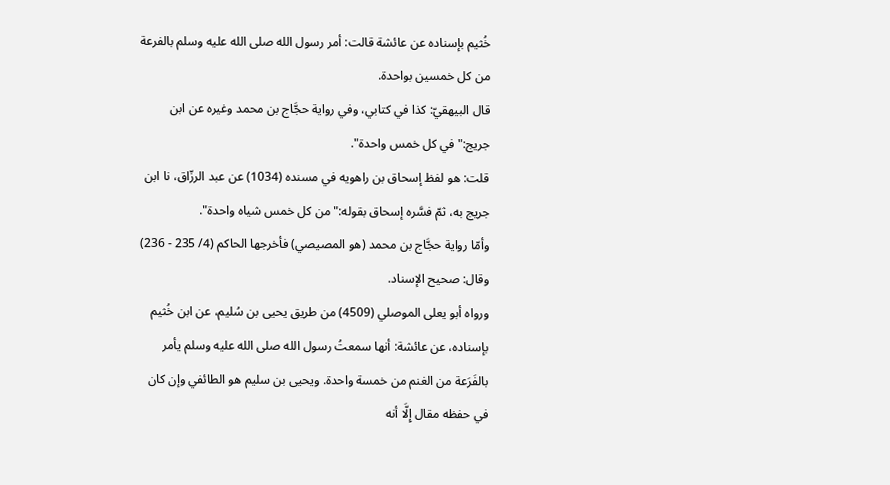خُثيم بإسناده عن عائشة قالت: أمر رسول الله صلى الله عليه وسلم بالفرعة من كل خمسين بواحدة.
قال البيهقيّ: كذا في كتابي، وفي رواية حجَّاج بن محمد وغيره عن ابن جريج:"في كل خمس واحدة".
قلت: هو لفظ إسحاق بن راهويه في مسنده (1034) عن عبد الرزّاق، نا ابن جريج به، ثمّ فسَّره إسحاق بقوله:"من كل خمس شياه واحدة".
وأمّا رواية حجَّاج بن محمد (هو المصيصي) فأخرجها الحاكم (4/ 235 - 236) وقال: صحيح الإسناد.
ورواه أبو يعلى الموصلي (4509) من طريق يحيى بن سُليم، عن ابن خُثيم بإسناده، عن عائشة: أنها سمعتُ رسول الله صلى الله عليه وسلم يأمر بالفَرَعة من الغنم من خمسة واحدة. ويحيى بن سليم هو الطائفي وإن كان في حفظه مقال إِلَّا أنه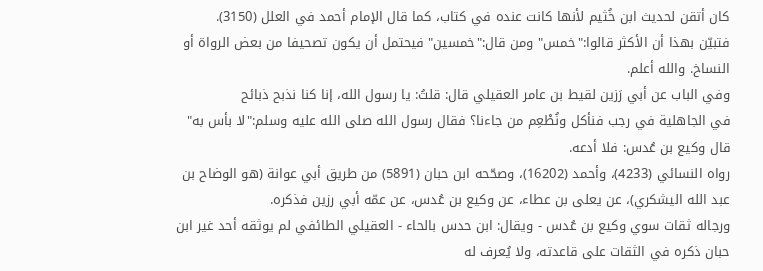كان أتقن لحديث ابن خُثيم لأنها كانت عنده في كتاب، كما قال الإمام أحمد في العلل (3150).
فتبيّن بهذا أن الأكثر قالوا:"خمس" ومن قال:"خمسين" فيحتمل أن يكون تصحيفا من بعض الرواة أو النساخ. والله أعلم.
وفي الباب عن أبي رَزين لقيط بن عامر العقيلي قال: قلتُ: يا رسول الله، إنا كنا نذبح ذبائح
في الجاهلية في رجب فنأكل ونُطْعِم من جاءنا؟ فقال رسول الله صلى الله عليه وسلم:"لا بأس به" قال وكيع بن عُدس: فلا أدعه.
رواه النسائي (4233)، وأحمد (16202)، وصحّحه ابن حبان (5891) من طريق أبي عوانة (هو الوضاح بن عبد الله اليشكري)، عن يعلى بن عطاء، عن وكيع بن عُدس، عن عمّه أبي رزين فذكره.
ورجاله ثقات سوي وكيع بن عُدس - ويقال: ابن حدس بالحاء - العقيلي الطائفي لم يوثقه أحد غير ابن حبان ذكره في الثقات على قاعدته، ولا يُعرف له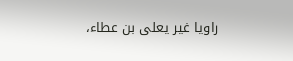راويا غير يعلى بن عطاء،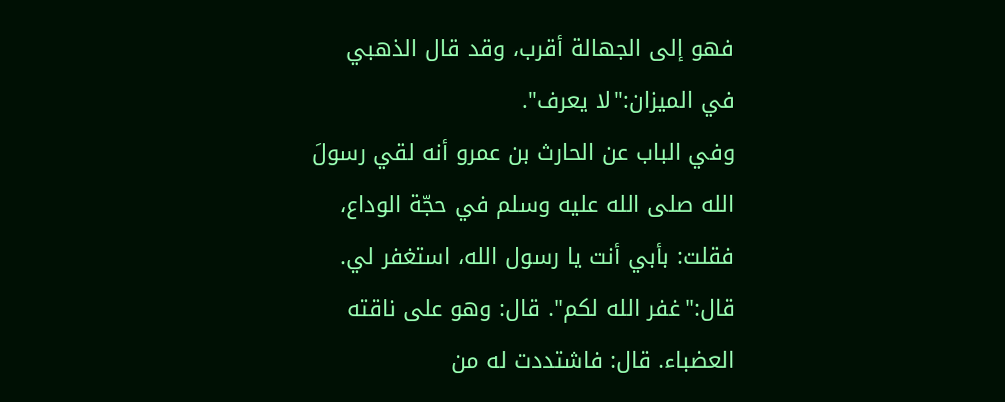فهو إلى الجهالة أقرب، وقد قال الذهبي في الميزان:"لا يعرف".
وفي الباب عن الحارث بن عمرو أنه لقي رسولَ الله صلى الله عليه وسلم في حجّة الوداع، فقلت: بأبي أنت يا رسول الله، استغفر لي. قال:"غفر الله لكم". قال: وهو على ناقته العضباء. قال: فاشتددت له من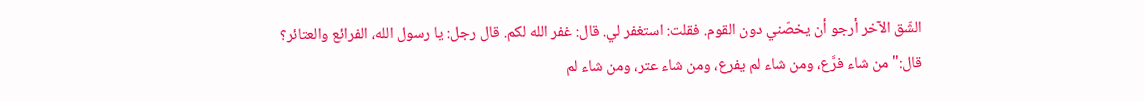الشّق الآخر أرجو أن يخصّني دون القوم. فقلت: استغفر لي. قال: غفر الله لكم. قال رجل: يا رسول الله، الفرائع والعتائر؟ قال:"من شاء فرَّع، ومن شاء لم يفرع، ومن شاء عتر، ومن شاء لم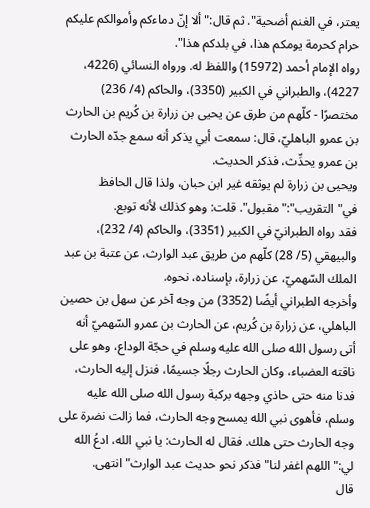يعتر، في الغنم أضحية". ثم قال:"ألا إنّ دماءكم وأموالكم عليكم حرام كحرمة يومكم هذا، في بلدكم هذا".
رواه الإمام أحمد (15972) واللفظ له. ورواه النسائي (4226، 4227)، والطبراني في الكبير (3350)، والحاكم (4/ 236) مختصرًا - كلّهم من طرق عن يحيى بن زرارة بن كُريم بن الحارث بن عمرو الباهليّ، قال: سمعت أبي يذكر أنه سمع جدّه الحارث بن عمرو يحدِّث، فذكر الحديث.
ويحيى بن زرارة لم يوثقه غير ابن حبان، ولذا قال الحافظ في"التقريب":"مقبول". قلت: وهو كذلك لأنه توبع.
فقد رواه الطبرانيّ في الكبير (3351)، والحاكم (4/ 232)، والبيهقي (5/ 28) كلّهم من طريق عبد الوارث، عن عتبة بن عبد الملك السّهميّ، عن زرارة، بإسناده، نحوه.
وأخرجه الطبراني أيضًا (3352) من وجه آخر عن سهل بن حصين الباهلي، عن زرارة بن كُريم، عن الحارث بن عمرو السّهميّ أنه أتى رسول الله صلى الله عليه وسلم في حجّة الوداع، وهو على ناقته العضباء، وكان الحارث رجلًا جسيمًا، فنزل إليه الحارث، فدنا منه حتى حاذي وجهه بركبة رسول الله صلى الله عليه وسلم، فأهوى نبي الله يمسح وجه الحارث، فما زالت نضرة على وجه الحارث حتى هلك. فقال له الحارث: يا نبي الله، ادعُ الله لي:"اللهم اغفر لنا" فذكر نحو حديث عبد الوارث" انتهى.
قال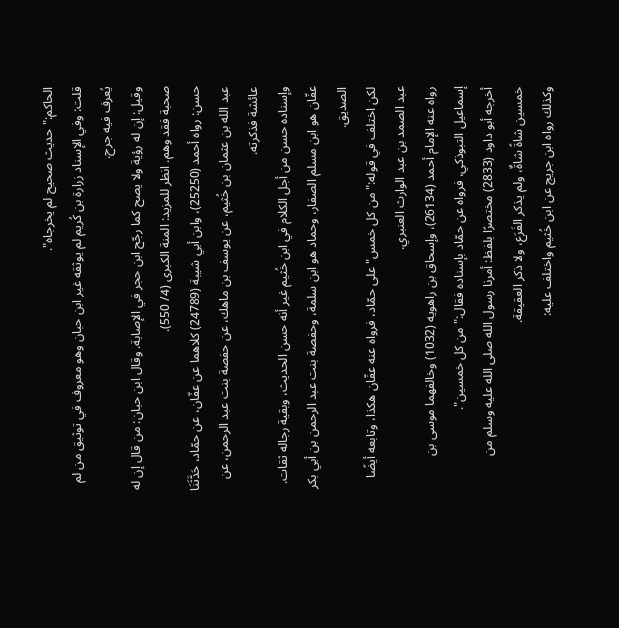الحاكم:"حديث صحيح لم يخرجاه".
قلت: وفي الإسناد زرارة بن كُريم لم يوثقه غير ابن حبان وهو معروف في توثيق من لم يُعرف فيه جرح.
وقيل: إن له رؤية ولا يصح كما رجّح ابن حجر في الإصابة. وقال ابن حبان: من قال إن له
صحبة فقد وهم. انظر للمزيد: المنة الكبرى (4/ 550).
حسن: رواه أحمد (25250)، وابن أبي شيبة (24789) كلاهما عن عفّان، عن حمّاد، حَدَّثَنَا عبد الله بن عثمان بن خُثيم، عن يوسف بن ماهك، عن حفصة بنت عبد الرحمن، عن عائشة فذكرته.
وإسناده حسن من أجل الكلام في ابن خُثيم غير أنه حسن الحديث، وبقية رجاله ثقات. عفّان هو ابن مسلم الصفار، وحماد هو ابن سلمة، وحفصة بنت عبد الرحمن بن أبي بكر الصديق.
لكن اختلف في قوله:"من كل خمس" على حمّاد، فرواه عنه عفّان هكذا، وتابعه أيضًا عبد الصمد بن عبد الوارث العنبري.
رواه عنه الإمام أحمد (26134)، وإسحاق بن راهويه (1032) وخالفهما موسى بن إسماعيل التبوذكي، فرواه عن حمّاد بإسناده فقال:"من كل خمسين".
أخرجه أبو داود (2833) مختصرًا بلفظ: أمرنا رسول الله صلى الله عليه وسلم من خمسين شاةً شاةٌ، ولم يذكر الفَرَع، ولا ذكر العقيقة.
وكذلك رواه ابن جريج عن ابن خُثيم واختلف عليه: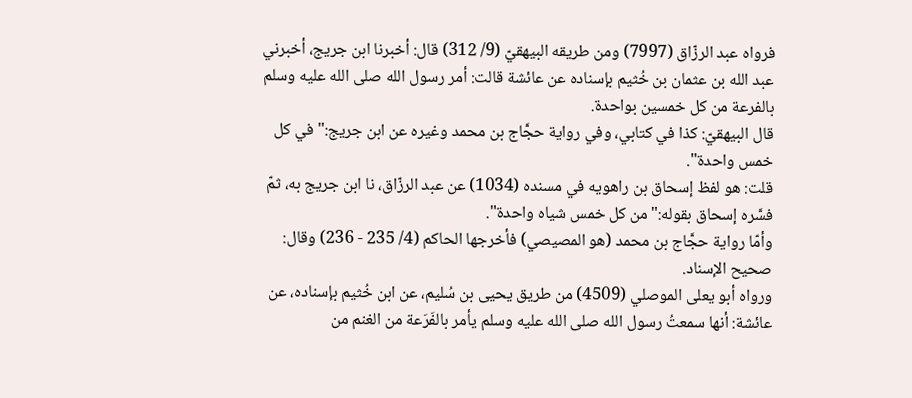فرواه عبد الرزّاق (7997) ومن طريقه البيهقيّ (9/ 312) قال: أخبرنا ابن جريج، أخبرني عبد الله بن عثمان بن خُثيم بإسناده عن عائشة قالت: أمر رسول الله صلى الله عليه وسلم بالفرعة من كل خمسين بواحدة.
قال البيهقيّ: كذا في كتابي، وفي رواية حجَّاج بن محمد وغيره عن ابن جريج:"في كل خمس واحدة".
قلت: هو لفظ إسحاق بن راهويه في مسنده (1034) عن عبد الرزّاق، نا ابن جريج به، ثمّ فسَّره إسحاق بقوله:"من كل خمس شياه واحدة".
وأمّا رواية حجَّاج بن محمد (هو المصيصي) فأخرجها الحاكم (4/ 235 - 236) وقال: صحيح الإسناد.
ورواه أبو يعلى الموصلي (4509) من طريق يحيى بن سُليم، عن ابن خُثيم بإسناده، عن عائشة: أنها سمعتُ رسول الله صلى الله عليه وسلم يأمر بالفَرَعة من الغنم من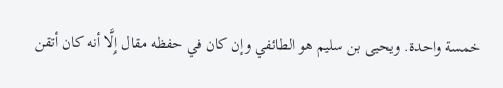خمسة واحدة. ويحيى بن سليم هو الطائفي وإن كان في حفظه مقال إِلَّا أنه كان أتقن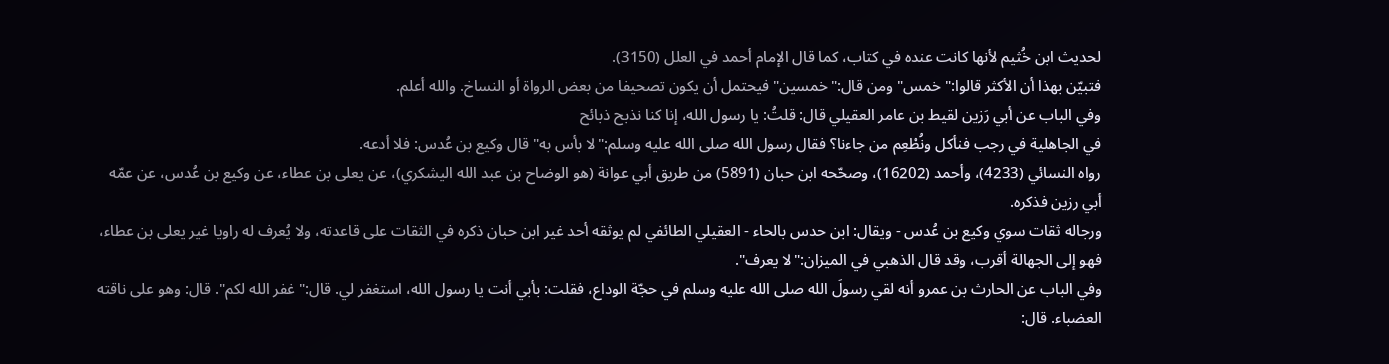لحديث ابن خُثيم لأنها كانت عنده في كتاب، كما قال الإمام أحمد في العلل (3150).
فتبيّن بهذا أن الأكثر قالوا:"خمس" ومن قال:"خمسين" فيحتمل أن يكون تصحيفا من بعض الرواة أو النساخ. والله أعلم.
وفي الباب عن أبي رَزين لقيط بن عامر العقيلي قال: قلتُ: يا رسول الله، إنا كنا نذبح ذبائح
في الجاهلية في رجب فنأكل ونُطْعِم من جاءنا؟ فقال رسول الله صلى الله عليه وسلم:"لا بأس به" قال وكيع بن عُدس: فلا أدعه.
رواه النسائي (4233)، وأحمد (16202)، وصحّحه ابن حبان (5891) من طريق أبي عوانة (هو الوضاح بن عبد الله اليشكري)، عن يعلى بن عطاء، عن وكيع بن عُدس، عن عمّه أبي رزين فذكره.
ورجاله ثقات سوي وكيع بن عُدس - ويقال: ابن حدس بالحاء - العقيلي الطائفي لم يوثقه أحد غير ابن حبان ذكره في الثقات على قاعدته، ولا يُعرف له راويا غير يعلى بن عطاء، فهو إلى الجهالة أقرب، وقد قال الذهبي في الميزان:"لا يعرف".
وفي الباب عن الحارث بن عمرو أنه لقي رسولَ الله صلى الله عليه وسلم في حجّة الوداع، فقلت: بأبي أنت يا رسول الله، استغفر لي. قال:"غفر الله لكم". قال: وهو على ناقته العضباء. قال: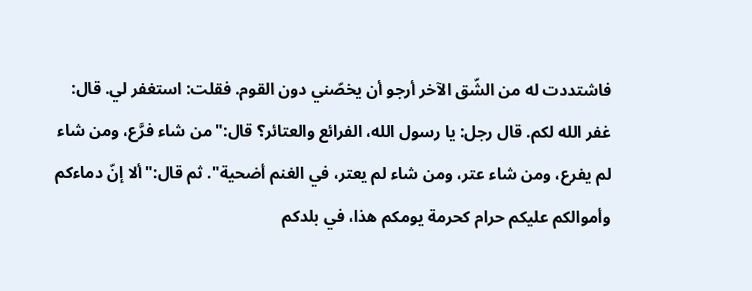فاشتددت له من الشّق الآخر أرجو أن يخصّني دون القوم. فقلت: استغفر لي. قال: غفر الله لكم. قال رجل: يا رسول الله، الفرائع والعتائر؟ قال:"من شاء فرَّع، ومن شاء لم يفرع، ومن شاء عتر، ومن شاء لم يعتر، في الغنم أضحية". ثم قال:"ألا إنّ دماءكم وأموالكم عليكم حرام كحرمة يومكم هذا، في بلدكم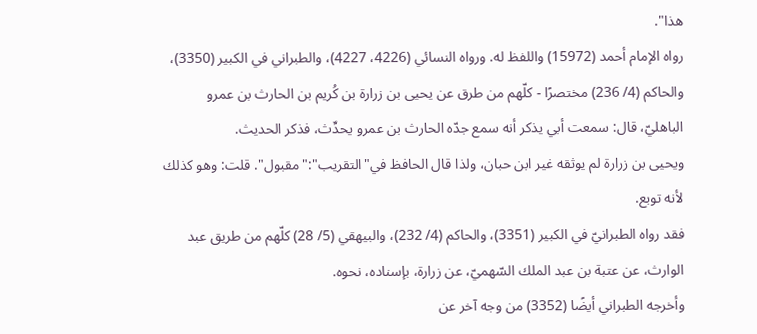هذا".
رواه الإمام أحمد (15972) واللفظ له. ورواه النسائي (4226، 4227)، والطبراني في الكبير (3350)، والحاكم (4/ 236) مختصرًا - كلّهم من طرق عن يحيى بن زرارة بن كُريم بن الحارث بن عمرو الباهليّ، قال: سمعت أبي يذكر أنه سمع جدّه الحارث بن عمرو يحدِّث، فذكر الحديث.
ويحيى بن زرارة لم يوثقه غير ابن حبان، ولذا قال الحافظ في"التقريب":"مقبول". قلت: وهو كذلك لأنه توبع.
فقد رواه الطبرانيّ في الكبير (3351)، والحاكم (4/ 232)، والبيهقي (5/ 28) كلّهم من طريق عبد الوارث، عن عتبة بن عبد الملك السّهميّ، عن زرارة، بإسناده، نحوه.
وأخرجه الطبراني أيضًا (3352) من وجه آخر عن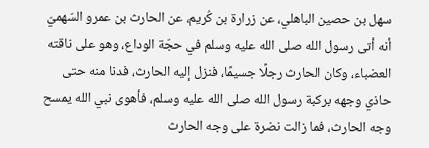سهل بن حصين الباهلي، عن زرارة بن كُريم، عن الحارث بن عمرو السّهميّ أنه أتى رسول الله صلى الله عليه وسلم في حجّة الوداع، وهو على ناقته العضباء، وكان الحارث رجلًا جسيمًا، فنزل إليه الحارث، فدنا منه حتى حاذي وجهه بركبة رسول الله صلى الله عليه وسلم، فأهوى نبي الله يمسح وجه الحارث، فما زالت نضرة على وجه الحارث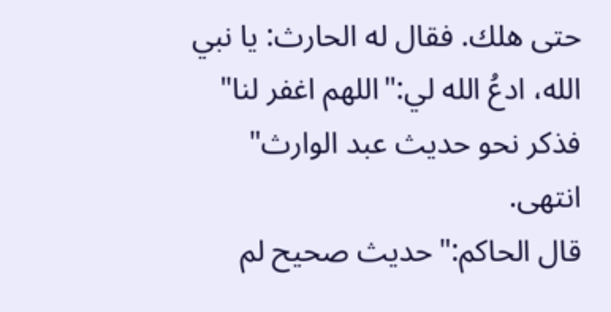حتى هلك. فقال له الحارث: يا نبي الله، ادعُ الله لي:"اللهم اغفر لنا" فذكر نحو حديث عبد الوارث" انتهى.
قال الحاكم:"حديث صحيح لم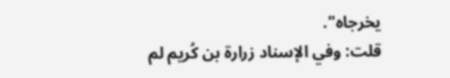يخرجاه".
قلت: وفي الإسناد زرارة بن كُريم لم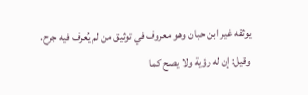يوثقه غير ابن حبان وهو معروف في توثيق من لم يُعرف فيه جرح.
وقيل: إن له رؤية ولا يصح كما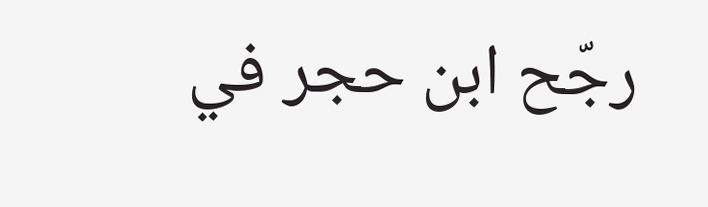رجّح ابن حجر في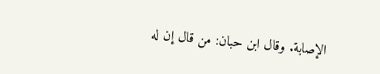الإصابة. وقال ابن حبان: من قال إن له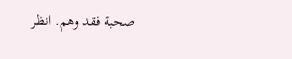صحبة فقد وهم. انظر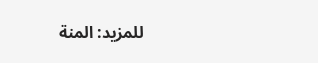للمزيد: المنة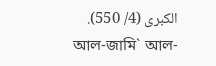الكبرى (4/ 550).
আল-জামি` আল-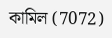কামিল (7072)